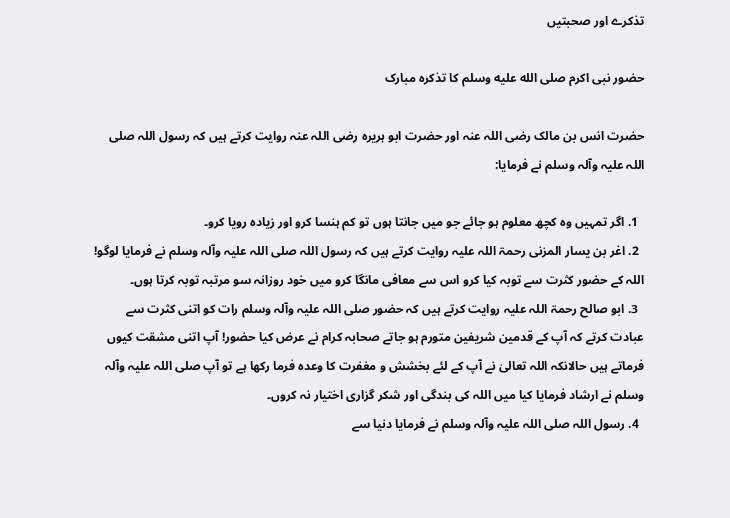تذکرے اور صحبتیں

حضور نبی اکرم صلى الله عليه وسلم کا تذکرہ مبارک

حضرت انس بن مالک رضی اللہ عنہ اور حضرت ابو ہریرہ رضی اللہ عنہ روایت کرتے ہیں کہ رسول اللہ صلی اللہ علیہ وآلہ وسلم نے فرمایا:

  1. اگر تمہیں وہ کچھ معلوم ہو جائے جو میں جانتا ہوں تو کم ہنسا کرو اور زیادہ رویا کرو۔
  2. اغر بن یسار المزنی رحمۃ اللہ علیہ روایت کرتے ہیں کہ رسول اللہ صلی اللہ علیہ وآلہ وسلم نے فرمایا لوگو! اللہ کے حضور کثرت سے توبہ کیا کرو اس سے معافی مانگا کرو میں خود روزانہ سو مرتبہ توبہ کرتا ہوں۔
  3. ابو صالح رحمۃ اللہ علیہ روایت کرتے ہیں کہ حضور صلی اللہ علیہ وآلہ وسلم رات کو اتنی کثرت سے عبادت کرتے کہ آپ کے قدمین شریفین متورم ہو جاتے صحابہ کرام نے عرض کیا حضور! آپ اتنی مشقت کیوں فرماتے ہیں حالانکہ اللہ تعالیٰ نے آپ کے لئے بخشش و مغفرت کا وعدہ فرما رکھا ہے تو آپ صلی اللہ علیہ وآلہ وسلم نے ارشاد فرمایا کیا میں اللہ کی بندگی اور شکر گزاری اختیار نہ کروں۔
  4. رسول اللہ صلی اللہ علیہ وآلہ وسلم نے فرمایا دنیا سے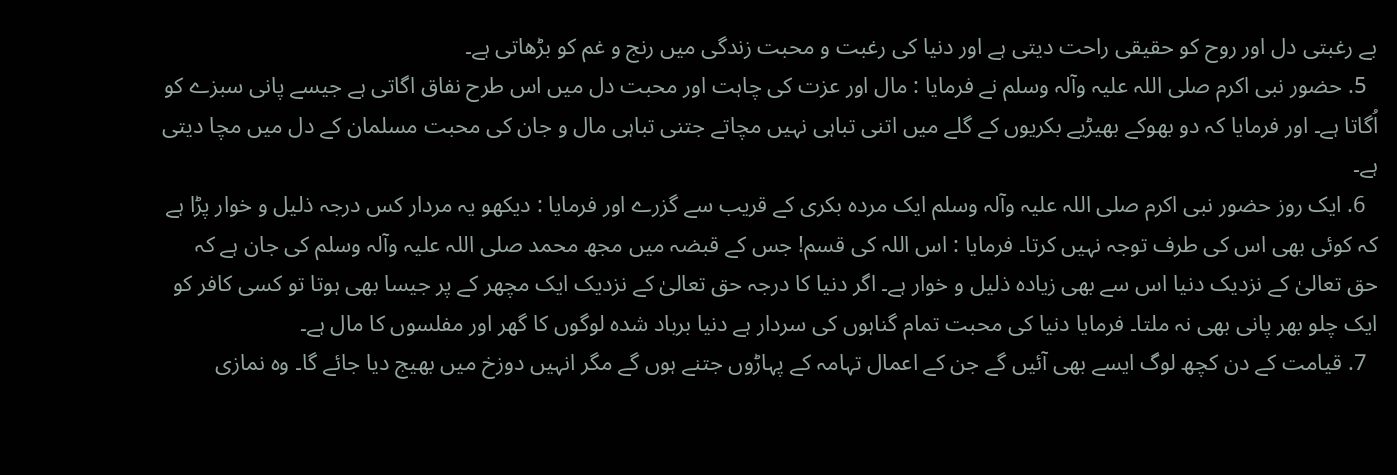بے رغبتی دل اور روح کو حقیقی راحت دیتی ہے اور دنیا کی رغبت و محبت زندگی میں رنج و غم کو بڑھاتی ہے۔
  5. حضور نبی اکرم صلی اللہ علیہ وآلہ وسلم نے فرمایا : مال اور عزت کی چاہت اور محبت دل میں اس طرح نفاق اگاتی ہے جیسے پانی سبزے کو اُگاتا ہے۔ اور فرمایا کہ دو بھوکے بھیڑیے بکریوں کے گلے میں اتنی تباہی نہیں مچاتے جتنی تباہی مال و جان کی محبت مسلمان کے دل میں مچا دیتی ہے۔
  6. ایک روز حضور نبی اکرم صلی اللہ علیہ وآلہ وسلم ایک مردہ بکری کے قریب سے گزرے اور فرمایا : دیکھو یہ مردار کس درجہ ذلیل و خوار پڑا ہے کہ کوئی بھی اس کی طرف توجہ نہیں کرتا۔ فرمایا : اس اللہ کی قسم! جس کے قبضہ میں مجھ محمد صلی اللہ علیہ وآلہ وسلم کی جان ہے کہ حق تعالیٰ کے نزدیک دنیا اس سے بھی زیادہ ذلیل و خوار ہے۔ اگر دنیا کا درجہ حق تعالیٰ کے نزدیک ایک مچھر کے پر جیسا بھی ہوتا تو کسی کافر کو ایک چلو بھر پانی بھی نہ ملتا۔ فرمایا دنیا کی محبت تمام گناہوں کی سردار ہے دنیا برباد شدہ لوگوں کا گھر اور مفلسوں کا مال ہے۔
  7. قیامت کے دن کچھ لوگ ایسے بھی آئیں گے جن کے اعمال تہامہ کے پہاڑوں جتنے ہوں گے مگر انہیں دوزخ میں بھیج دیا جائے گا۔ وہ نمازی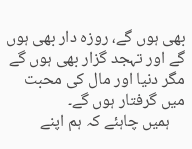بھی ہوں گے، روزہ دار بھی ہوں گے اور تہجد گزار بھی ہوں گے مگر دنیا اور مال کی محبت میں گرفتار ہوں گے۔
    ہمیں چاہئے کہ ہم اپنے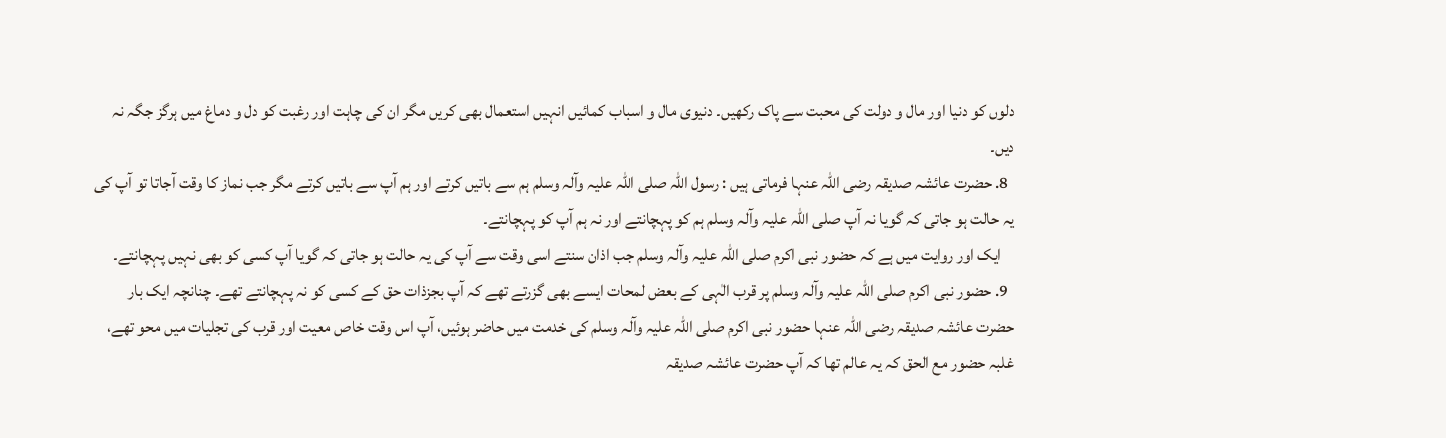دلوں کو دنیا اور مال و دولت کی محبت سے پاک رکھیں۔ دنیوی مال و اسباب کمائیں انہیں استعمال بھی کریں مگر ان کی چاہت اور رغبت کو دل و دماغ میں ہرگز جگہ نہ دیں۔
  8. حضرت عائشہ صدیقہ رضی اللہ عنہا فرماتی ہیں : رسول اللہ صلی اللہ علیہ وآلہ وسلم ہم سے باتیں کرتے اور ہم آپ سے باتیں کرتے مگر جب نماز کا وقت آجاتا تو آپ کی یہ حالت ہو جاتی کہ گویا نہ آپ صلی اللہ علیہ وآلہ وسلم ہم کو پہچانتے اور نہ ہم آپ کو پہچانتے۔
    ایک اور روایت میں ہے کہ حضور نبی اکرم صلی اللہ علیہ وآلہ وسلم جب اذان سنتے اسی وقت سے آپ کی یہ حالت ہو جاتی کہ گویا آپ کسی کو بھی نہیں پہچانتے۔
  9. حضور نبی اکرم صلی اللہ علیہ وآلہ وسلم پر قرب الٰہی کے بعض لمحات ایسے بھی گزرتے تھے کہ آپ بجزذات حق کے کسی کو نہ پہچانتے تھے۔ چنانچہ ایک بار حضرت عائشہ صدیقہ رضی اللہ عنہا حضور نبی اکرم صلی اللہ علیہ وآلہ وسلم کی خدمت میں حاضر ہوئیں، آپ اس وقت خاص معیت اور قرب کی تجلیات میں محو تھے، غلبہ حضور مع الحق کہ یہ عالم تھا کہ آپ حضرت عائشہ صدیقہ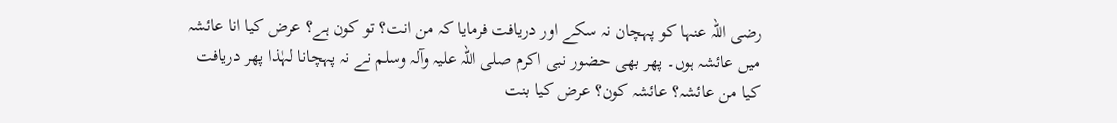رضی اللہ عنہا کو پہچان نہ سکے اور دریافت فرمایا کہ من انت؟ تو کون ہے؟ عرض کیا انا عائشہ میں عائشہ ہوں۔ پھر بھی حضور نبی اکرم صلی اللہ علیہ وآلہ وسلم نے نہ پہچانا لہٰذا پھر دریافت کیا من عائشہ؟ عائشہ کون؟ عرض کیا بنت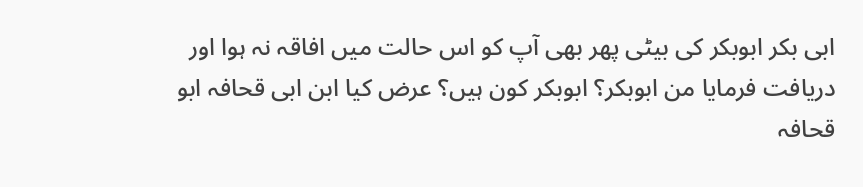ابی بکر ابوبکر کی بیٹی پھر بھی آپ کو اس حالت میں افاقہ نہ ہوا اور دریافت فرمایا من ابوبکر؟ ابوبکر کون ہیں؟ عرض کیا ابن ابی قحافہ ابو قحافہ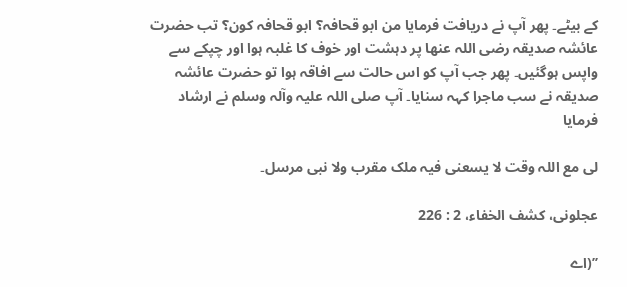کے بیٹے۔ پھر آپ نے دریافت فرمایا من ابو قحافہ؟ ابو قحافہ کون؟ تب حضرت عائشہ صدیقہ رضی اللہ عنھا پر دہشت اور خوف کا غلبہ ہوا اور چپکے سے واپس ہوگئیں۔ پھر جب آپ کو اس حالت سے افاقہ ہوا تو حضرت عائشہ صدیقہ نے سب ماجرا کہہ سنایا۔ آپ صلی اللہ علیہ وآلہ وسلم نے ارشاد فرمایا

لی مع اللہ وقت لا یسعنی فیہ ملک مقرب ولا نبی مرسل۔

عجلونی، کشف الخفاء، 2 : 226

’’(اے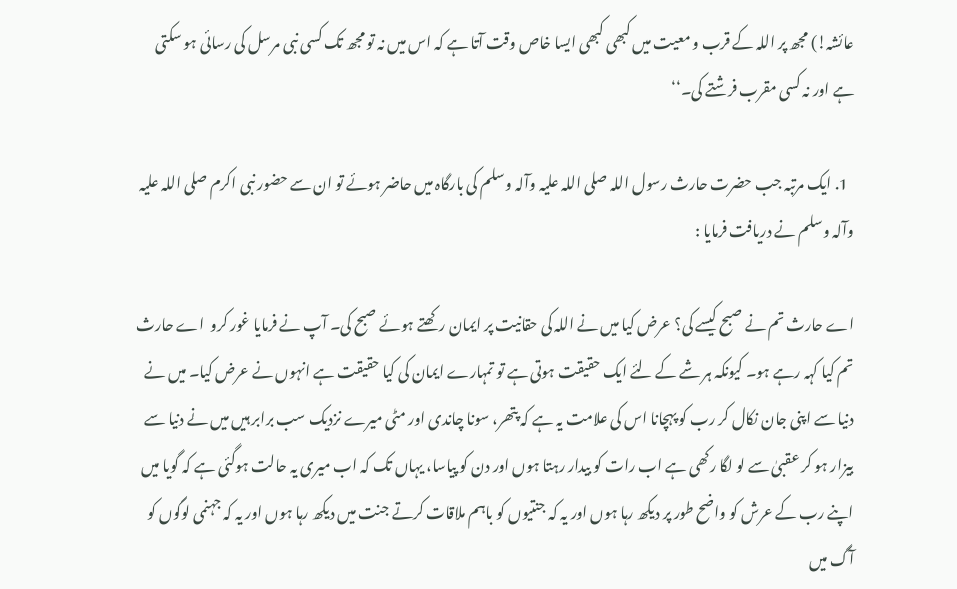عائشہ!) مجھ پر اللہ کے قرب و معیت میں کبھی کبھی ایسا خاص وقت آتا ہے کہ اس میں نہ تو مجھ تک کسی نبی مرسل کی رسائی ہو سکتی ہے اور نہ کسی مقرب فرشتے کی۔‘‘

  1. ایک مرتبہ جب حضرت حارث رسول اللہ صلی اللہ علیہ وآلہ وسلم کی بارگاہ میں حاضر ہوئے تو ان سے حضور نبی اکرم صلی اللہ علیہ وآلہ وسلم نے دریافت فرمایا :

اے حارث تم نے صبح کیسے کی؟ عرض کیا میں نے اللہ کی حقانیت پر ایمان رکھتے ہوئے صبح کی۔ آپ نے فرمایا غور کرو  اے حارث تم کیا کہہ رہے ہو۔ کیونکہ ہر شے کے لئے ایک حقیقت ہوتی ہے تو تمہارے ایمان کی کیا حقیقت ہے انہوں نے عرض کیا۔ میں نے دنیا سے اپنی جان نکال کر رب کو پہچانا اس کی علامت یہ ہے کہ پتھر، سونا چاندی اور مٹی میرے نزدیک سب برابر ہیں میں نے دنیا سے بیزار ہو کر عقبیٰ سے لو لگا رکھی ہے اب رات کو بیدار رہتا ہوں اور دن کو پیاسا، یہاں تک کہ اب میری یہ حالت ہوگئی ہے کہ گویا میں اپنے رب کے عرش کو واضح طور پر دیکھ رہا ہوں اور یہ کہ جنتیوں کو باہم ملاقات کرتے جنت میں دیکھ رہا ہوں اور یہ کہ جہنمی لوگوں کو آگ میں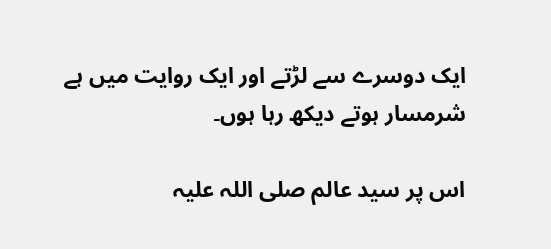ایک دوسرے سے لڑتے اور ایک روایت میں ہے شرمسار ہوتے دیکھ رہا ہوں۔

اس پر سید عالم صلی اللہ علیہ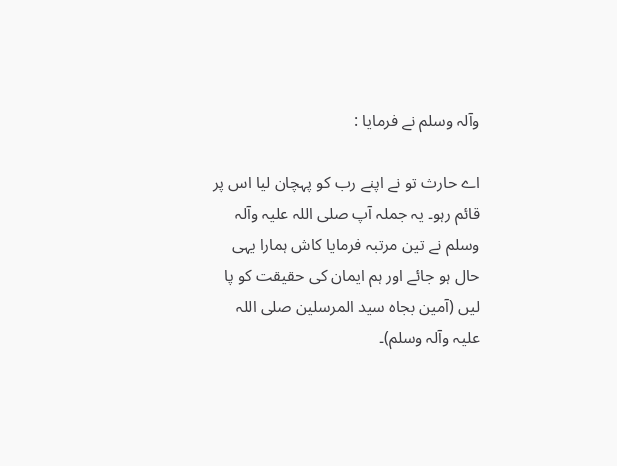وآلہ وسلم نے فرمایا :

اے حارث تو نے اپنے رب کو پہچان لیا اس پر قائم رہو۔ یہ جملہ آپ صلی اللہ علیہ وآلہ وسلم نے تین مرتبہ فرمایا کاش ہمارا یہی حال ہو جائے اور ہم ایمان کی حقیقت کو پا لیں (آمین بجاہ سید المرسلین صلی اللہ علیہ وآلہ وسلم)۔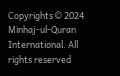Copyrights © 2024 Minhaj-ul-Quran International. All rights reserved